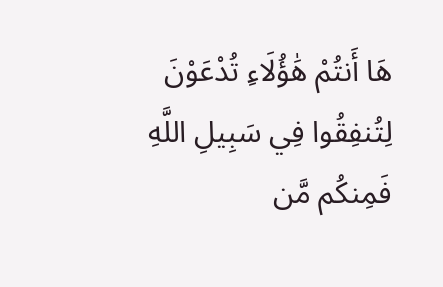هَا أَنتُمْ هَٰؤُلَاءِ تُدْعَوْنَ لِتُنفِقُوا فِي سَبِيلِ اللَّهِ فَمِنكُم مَّن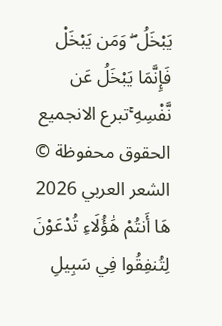يَبْخَلُ ۖ وَمَن يَبْخَلْ فَإِنَّمَا يَبْخَلُ عَن نَّفْسِهِ ۚتبرع الانجميع الحقوق محفوظة © الشعر العربي 2026
هَا أَنتُمْ هَٰؤُلَاءِ تُدْعَوْنَ لِتُنفِقُوا فِي سَبِيلِ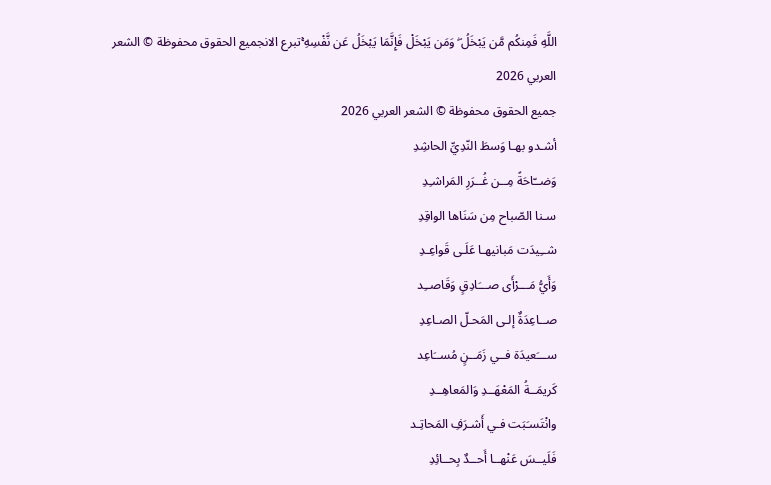اللَّهِ فَمِنكُم مَّن يَبْخَلُ ۖ وَمَن يَبْخَلْ فَإِنَّمَا يَبْخَلُ عَن نَّفْسِهِ ۚتبرع الانجميع الحقوق محفوظة © الشعر العربي 2026
جميع الحقوق محفوظة © الشعر العربي 2026
أشـدو بهـا وَسطَ النّدِيِّ الحاشِدِ
وَضــّاحَةً مِــن غُــرَرِ المَراشـِدِ
سـنا الصّباح مِن سَنَاها الواقِدِ
شــِيدَت مَبانيهـا عَلَـى قَواعِـدِ
وَأَيُّ مَـــرْأَى صـــَادِقٍ وَقَاصــِد
صــاعِدَةٌ إلـى المَحـلّ الصـاعِدِ
ســـَعيدَة فــي زَمَــنٍ مُســَاعِد
كَريمَــةُ المَعْهَــدِ وَالمَعاهِــدِ
وانْتَسـَبَت فـي أَشـرَفِ المَحاتِـد
فَلَيــسَ عَنْهــا أَحــدٌ بِحــائِدِ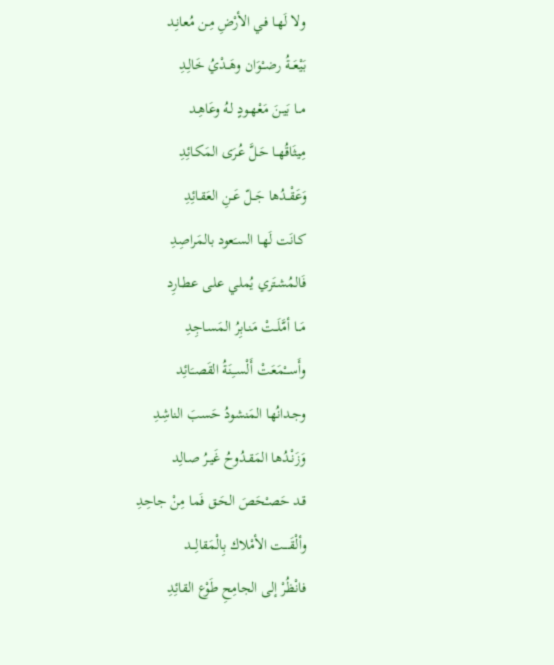ولا لَهـا فـي الأرْضِ مِـن مُعانِـد
بَيْعَــةُ رضــْوَان وهَــدْيُ خَالِـدِ
مــا بَيـنَ مَعْهـودٍ لـهُ وعَاهِـد
مِيثَاقُهــا حَـلَّ عُـرَى المَكـائِدِ
وَعَقْــدُها جَــلّ عَــنِ العَقـائِدِ
كـانَت لَهـا السـَعود بالمَراصِدِ
فَالمُشـتَري يُملـي علـى عطـارِد
مَــا أمَّلَــتْ مَنـابِرُ المَسـاجِدِ
وأَســـْمَعَتْ أَلْســِنَةُ القَصــَائِد
وجـدانُها المَنشودُ حَسبَ الناشِدِ
وَزَنْـدُها المَقـدُوحُ غَيـرُ صـالِد
قـد حَصـْحَصَ الحَـق فَما مِنْ جاحِدِ
وألْقَــــت الأمْلاك بِالْمَقالِـــد
فانْظُرْ إلى الجامِحِ طَوْع القائِدِ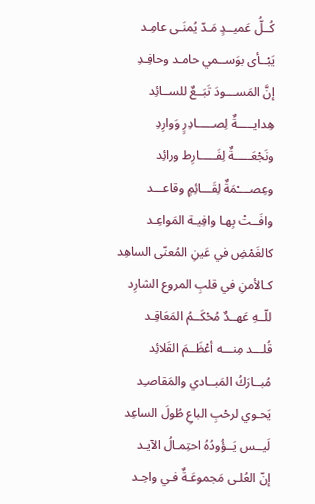كُــلُّ عَميــدٍ مَـدّ يُمنَـى عامِـد
يَبْــأى بوَســمي حامـد وحافِـدِ
إنَّ المَســـودَ تَبَــعٌ للســائِد
هِدايـــــةٌ لِصـــــادِرٍ وَوارِدِ
ونَجْعَـــــةٌ لِفَـــــارِط ورائِد
وعِصــــْمَةٌ لِقَـــائِمٍ وقاعـــد
وافَــتْ بِهـا وافِيـة المَواعِـد
كالغَمْضِ في عَينِ المُعنّى الساهِد
كـالأمنِ في قلبِ المروع الشارِد
للّــهِ عَهــدٌ مُحْكَــمُ المَعَاقِـد
قُلـــد مِنـــه أعْظَــمَ القَلائِد
مُبــارَكُ المَبــادي والمَقاصـِد
يَحـوي لرحْبِ الباعِ طُولَ الساعِد
لَيــس يَــؤُودُهُ احتِمـالُ الآيـد
إنّ العُلـى مَجموعَـةٌ فـي واحِـد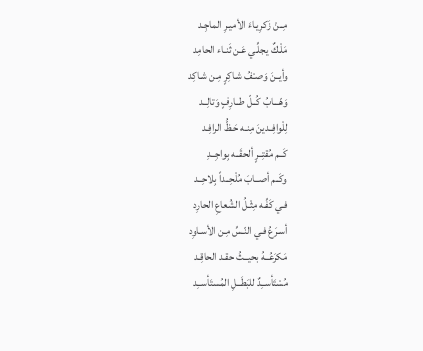مِــنْ زَكرِيـاءَ الأميـرِ الماجِـد
مَلْـكٌ يجلِّـي عَـن ثَنـاء الحامِد
وأيــنَ وَصـْفُ شـاكِرٍ مِـن شـاكِد
وَهّـــابُ كُــلّ طــارِفٍ وَتالِــد
لِلْوافِــدينَ مِنـه حَـظُّ الرافِـد
كَــم مُقتِــرٍ ألحقَــه بِواجِــدِ
وكَــم أصــابَ مُلْحِــداً بِلاحِــد
فـي كَفِّـه مِثْـلُ الشُعاعِ الحارِد
أسـرَعُ فـي النّـسِّ مِـن الأسـاوِد
مَكرَعُــهُ بحيــثُ حقـد الحاقِـد
مُسْتَأســِدٌ للبَطَــلِ المُستَأســِد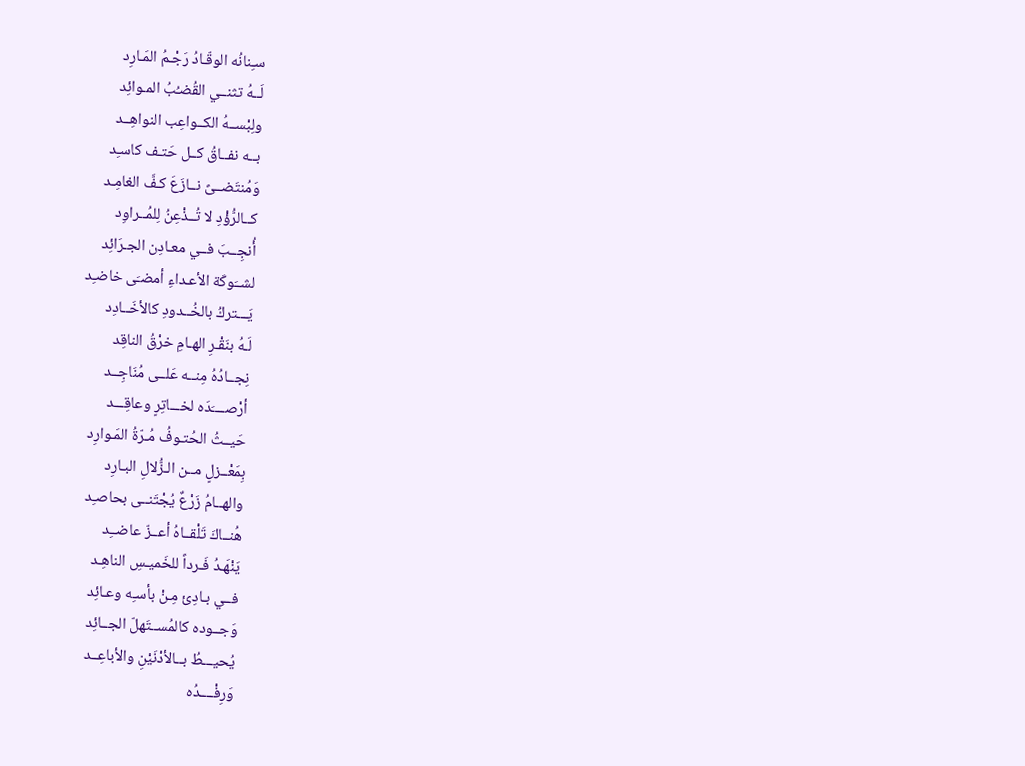سـِنانُه الوقّـادُ رَجْـمُ المَـارِد
لَــهُ تثنــي القُضـُبُ المـوائِد
ولِبْســهُ الكــواعِب النواهِــد
بــه نفــاقُ كــل حَتـف كاسـِد
وَمُنتَضــىً نــازَعَ كـفَّ الغامِـد
كــالرُّؤْدِ لا تُــذْعِنُ لِلمُــراوِد
أُنجِــبَ فــي معـادِن الجـرَائِد
لشــَوكَة الأعـداءِ أمضـَى خاضـِد
يَـــتركُ بالخُــدودِ كالأخَــادِد
لَـهُ بنَقْـرِ الهـامِ خرْقُ الناقِد
نِجــادُهُ مِنــه عَلــى مُنَاجِــد
أرْصــــَدَه لخـــاتِرٍ وعاقِـــد
حَيــثُ الحُتـوفُ مُـرّةُ المَـوارِد
بِمَعْــزلٍ مــن الـزُّلالِ البـارِد
والهــامُ زَرْعٌ يُجْتَنــى بحاصـِد
هُنــاكَ تَلْقــاهُ أعــزّ عاضــِد
يَنْهَـدُ فَـرداً للخَميـسِ الناهِـد
فــي بـادِئ مِـنْ بأسـِه وعـائِد
وَجــوده كالمُســتَهلّ الجــائِد
يُحيـــطُ بــالأدْنَيْنِ والأباعِــد
وَرِفْــــدُه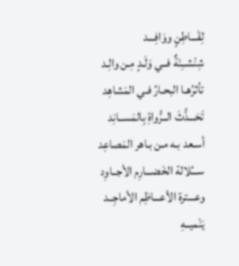لِقَـــاطِنٍ ووَافِـــد
شِنْشــِنَةٌ فــي وَلَـدٍ مِـن والِـد
تأثرُهـا البحـارُ فـي المَشاهِد
تَحَـــدُّثَ الــرُّواةِ بِالمَســانِد
أسـعد بـه مـن بـاهر المَصاعِد
ســـُلالة الخَضـــارِم الأجــاوِد
وعـــترة الأعـــاظِم الأماجِــد
يَنْميــهِ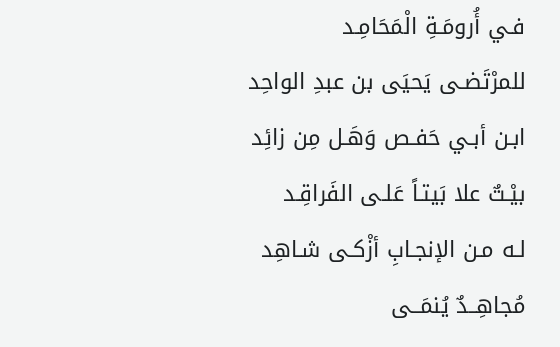فـي أُرومَـةِ الْمَحَامِـد
للمرْتَضـى يَحيَى بن عبدِ الواحِد
ابـن أبـي حَفـص وَهَـل مِن زائِد
بيْـتٌ علا بَيتـاً عَلـى الفَراقِـد
لـه مـن الإنجـابِ أزْكـى شـاهِد
مُجاهِــدٌ يُنمَــى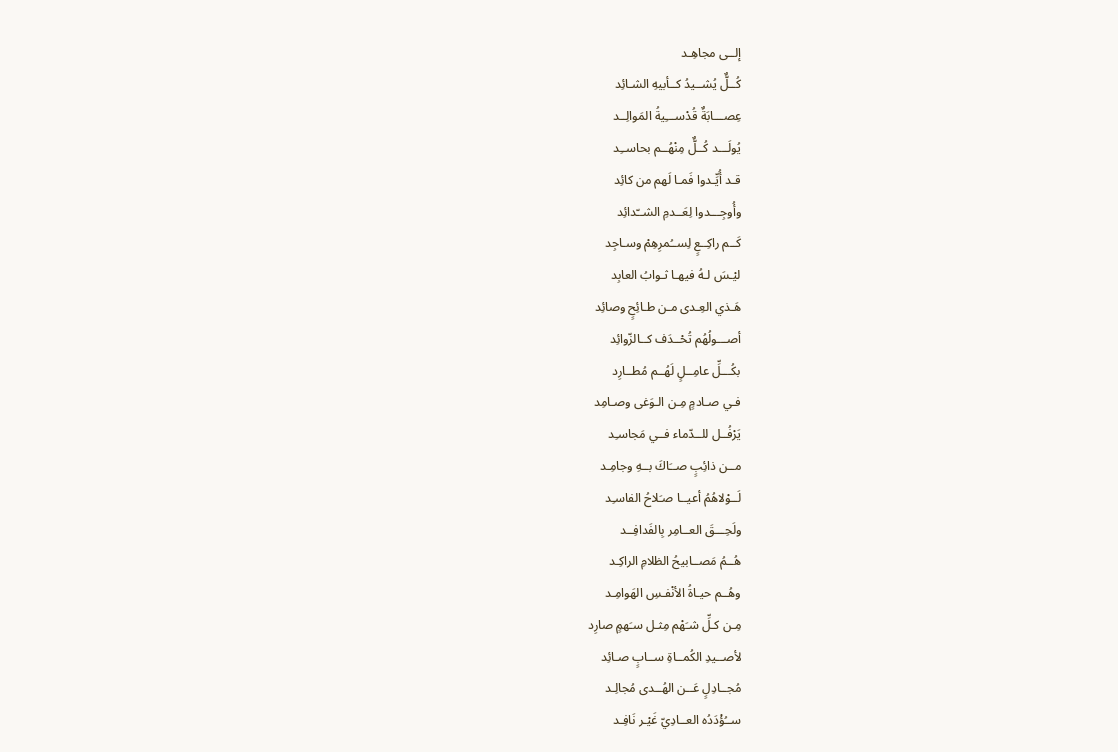إلــى مجاهِـد
كُــلٌّ يُشــيدُ كــأبيهِ الشـائِد
عِصـــابَةٌ قُدْســـِيةُ المَوالِــد
يُولَـــد كُــلٌّ مِنْهُــم بحاســِد
قـد أُيِّـدوا فَمـا لَهم من كائِد
وأُوجِـــدوا لِعَــدمِ الشــّدائِد
كَــم راكِــعٍ لِســُمرِهِمْ وسـاجِد
ليْـسَ لـهُ فيهـا ثـوابُ العابِد
هَـذي العِـدى مـن طـائِحٍ وصائِد
أصـــولُهُم تُحْــدَف كــالزّوائِد
بكُـــلِّ عامِــلٍ لَهُــم مُطــارِد
فـي صـادمٍ مِـن الـوَغى وصـامِد
يَرْفُــل للــدّماء فــي مَجاسـِد
مــن ذائِبٍ صــَاكَ بــهِ وجامِـد
لَــوْلاهُمُ أعيــا صـَلاحُ الفاسـِد
ولَحِـــقَ العــامِر بِالفَدافِــد
هُــمُ مَصــابيحُ الظلامِ الراكِـد
وهُــم حيـاةُ الأنْفـسِ الهَوامِـد
مِـن كـلِّ شـَهْم مِثـل سـَهمٍ صارِد
لأصــيدِ الكُمــاةِ ســابٍ صـائِد
مُجــادِلٍ عَــن الهُــدى مُجالِـد
ســُؤْدَدُه العــادِيّ غَيْـر نَافِـد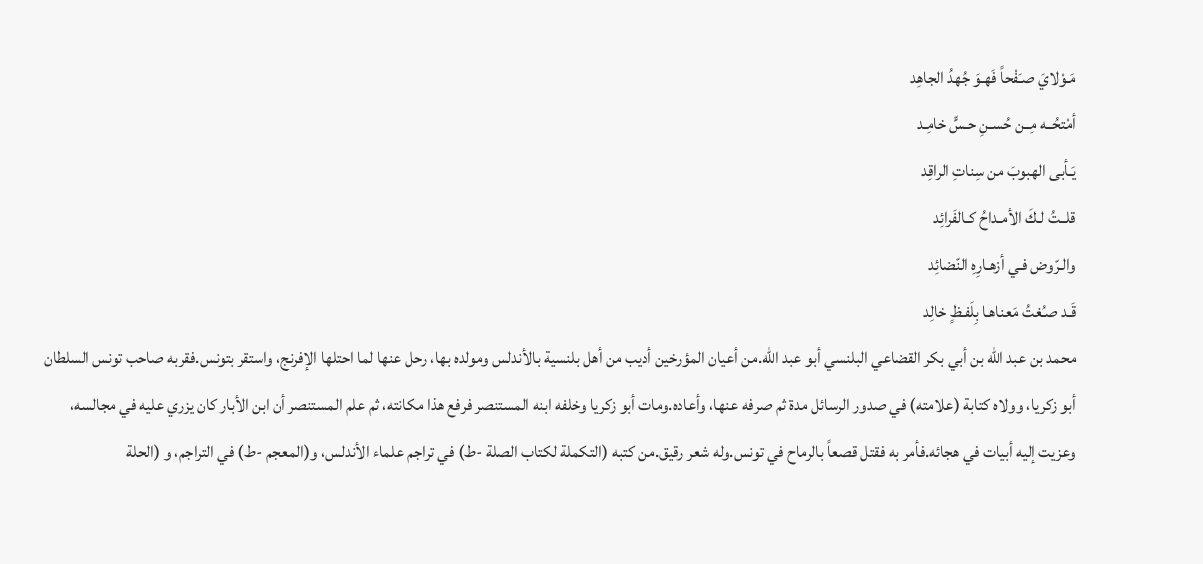مَـوْلايَ صـَفْحاً فَهـوَ جُهدُ الجاهِد
أمْتحُــه مِــن حُسـنِ حـسٍّ خامِـد
يَـأبى الهبوبَ من سِناتِ الراقِد
قلــتُ لـكَ الأمـداحُ كـالفَرائِد
والـرّوض فـي أزهـارِهِ النّضائِد
قَـد صـُغتُ مَعناهـا بِلَفـظٍ خالِد
محمد بن عبد الله بن أبي بكر القضاعي البلنسي أبو عبد الله.من أعيان المؤرخين أديب من أهل بلنسية بالأندلس ومولده بها، رحل عنها لما احتلها الإفرنج، واستقر بتونس.فقربه صاحب تونس السلطان أبو زكريا، وولاه كتابة (علامته) في صدور الرسائل مدة ثم صرفه عنها، وأعاده.ومات أبو زكريا وخلفه ابنه المستنصر فرفع هذا مكانته، ثم علم المستنصر أن ابن الأبار كان يزري عليه في مجالسه، وعزيت إليه أبيات في هجائه.فأمر به فقتل قصعاً بالرماح في تونس.وله شعر رقيق.من كتبه (التكملة لكتاب الصلة -ط) في تراجم علماء الأندلس، و(المعجم -ط) في التراجم، و (الحلة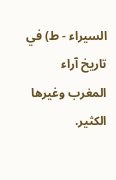السيراء - ط) في تاريخ آراء المغرب وغيرها الكثير.